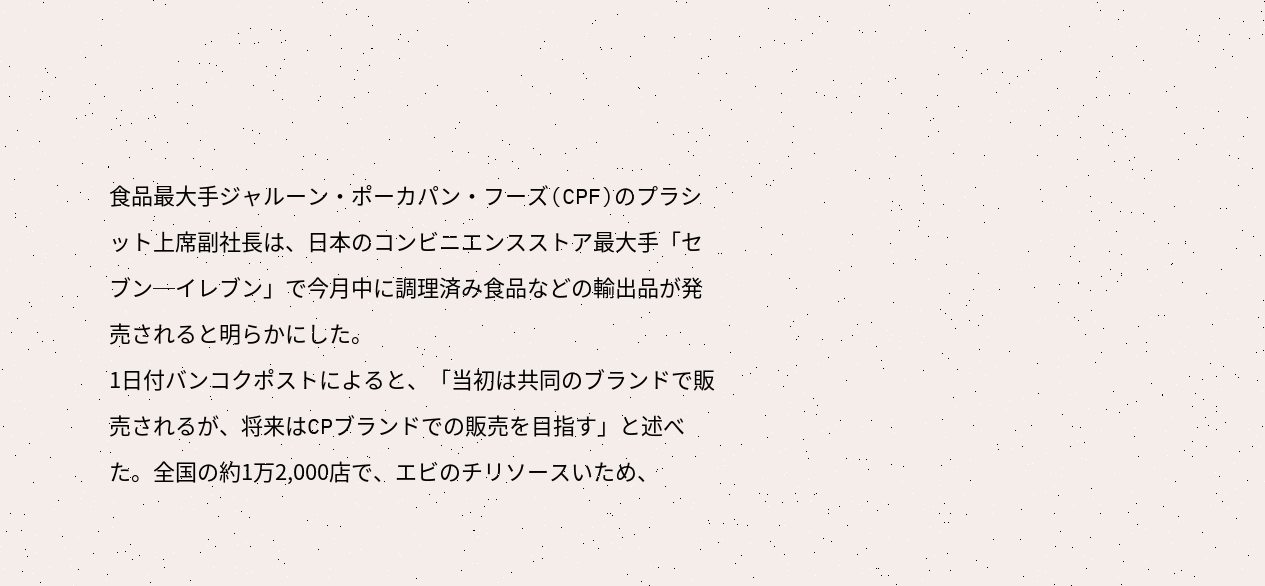食品最大手ジャルーン・ポーカパン・フーズ(CPF)のプラシット上席副社長は、日本のコンビニエンスストア最大手「セブン─イレブン」で今月中に調理済み食品などの輸出品が発売されると明らかにした。
1日付バンコクポストによると、「当初は共同のブランドで販売されるが、将来はCPブランドでの販売を目指す」と述べた。全国の約1万2,000店で、エビのチリソースいため、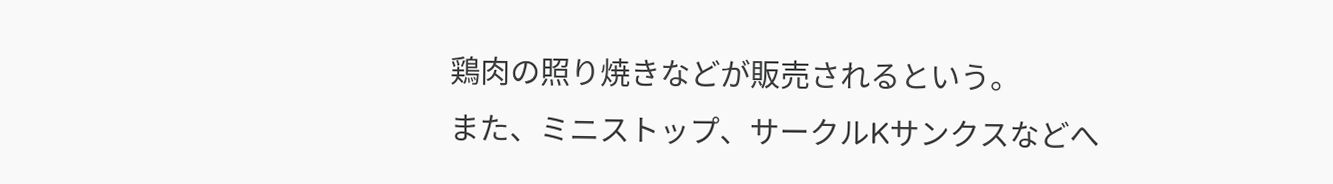鶏肉の照り焼きなどが販売されるという。
また、ミニストップ、サークルKサンクスなどへ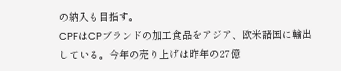の納入も目指す。
CPFはCPブランドの加工食品をアジア、欧米諸国に輸出している。今年の売り上げは昨年の27億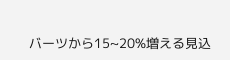バーツから15~20%増える見込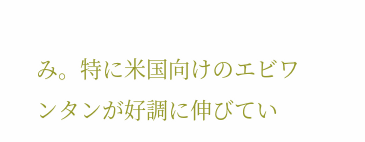み。特に米国向けのエビワンタンが好調に伸びてい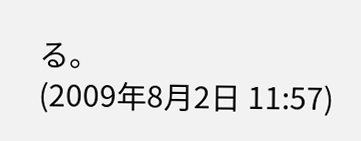る。
(2009年8月2日 11:57)